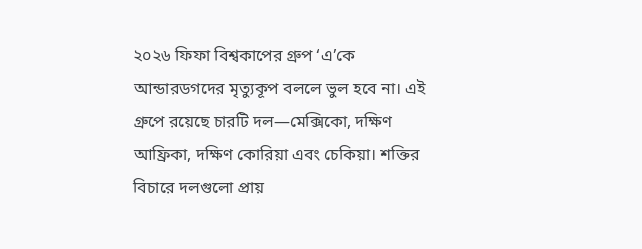২০২৬ ফিফা বিশ্বকাপের গ্রুপ ‘এ’কে আন্ডারডগদের মৃত্যুকূপ বললে ভুল হবে না। এই গ্রুপে রয়েছে চারটি দল—মেক্সিকো, দক্ষিণ আফ্রিকা, দক্ষিণ কোরিয়া এবং চেকিয়া। শক্তির বিচারে দলগুলো প্রায়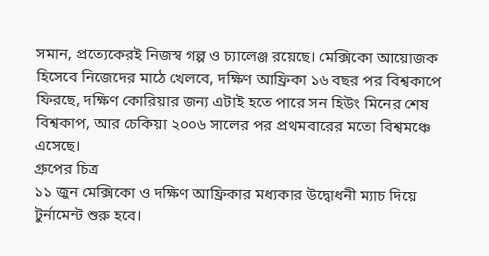সমান, প্রত্যেকেরই নিজস্ব গল্প ও চ্যালেঞ্জ রয়েছে। মেক্সিকো আয়োজক হিসেবে নিজেদের মাঠে খেলবে, দক্ষিণ আফ্রিকা ১৬ বছর পর বিশ্বকাপে ফিরছে, দক্ষিণ কোরিয়ার জন্য এটাই হতে পারে সন হিউং মিনের শেষ বিশ্বকাপ, আর চেকিয়া ২০০৬ সালের পর প্রথমবারের মতো বিশ্বমঞ্চে এসেছে।
গ্রুপের চিত্র
১১ জুন মেক্সিকো ও দক্ষিণ আফ্রিকার মধ্যকার উদ্বোধনী ম্যাচ দিয়ে টুর্নামেন্ট শুরু হবে।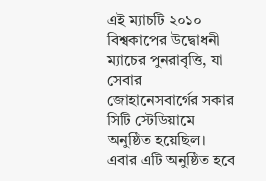এই ম্যাচটি ২০১০ বিশ্বকাপের উদ্বোধনী ম্যাচের পুনরাবৃত্তি, যা সেবার জোহানেসবার্গের সকার সিটি স্টেডিয়ামে অনুষ্ঠিত হয়েছিল। এবার এটি অনুষ্ঠিত হবে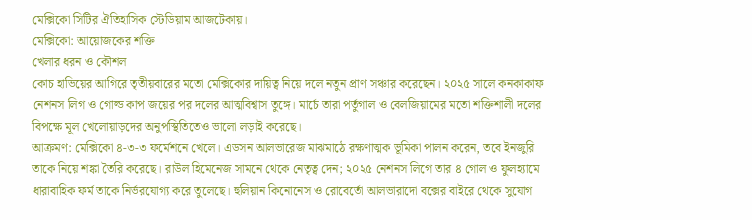মেক্সিকো সিটির ঐতিহাসিক স্টেডিয়াম আজটেকায়।
মেক্সিকো: আয়োজকের শক্তি
খেলার ধরন ও কৌশল
কোচ হাভিয়ের আগিরে তৃতীয়বারের মতো মেক্সিকোর দায়িত্ব নিয়ে দলে নতুন প্রাণ সঞ্চার করেছেন। ২০২৫ সালে কনকাকাফ নেশনস লিগ ও গোল্ড কাপ জয়ের পর দলের আত্মবিশ্বাস তুঙ্গে। মার্চে তারা পর্তুগাল ও বেলজিয়ামের মতো শক্তিশালী দলের বিপক্ষে মূল খেলোয়াড়দের অনুপস্থিতিতেও ভালো লড়াই করেছে।
আক্রমণ: মেক্সিকো ৪-৩-৩ ফর্মেশনে খেলে। এডসন আলভারেজ মাঝমাঠে রক্ষণাত্মক ভূমিকা পালন করেন, তবে ইনজুরি তাকে নিয়ে শঙ্কা তৈরি করেছে। রাউল হিমেনেজ সামনে থেকে নেতৃত্ব দেন; ২০২৫ নেশনস লিগে তার ৪ গোল ও ফুলহ্যামে ধারাবাহিক ফর্ম তাকে নির্ভরযোগ্য করে তুলেছে। হুলিয়ান কিনোনেস ও রোবের্তো আলভারাদো বক্সের বাইরে থেকে সুযোগ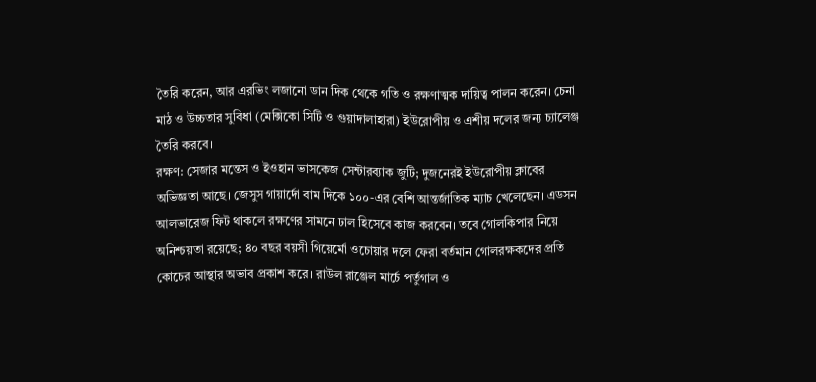তৈরি করেন, আর এরভিং লজানো ডান দিক থেকে গতি ও রক্ষণাত্মক দায়িত্ব পালন করেন। চেনা মাঠ ও উচ্চতার সুবিধা (মেক্সিকো সিটি ও গুয়াদালাহারা) ইউরোপীয় ও এশীয় দলের জন্য চ্যালেঞ্জ তৈরি করবে।
রক্ষণ: সেজার মন্তেস ও ইওহান ভাসকেজ সেন্টারব্যাক জুটি; দুজনেরই ইউরোপীয় ক্লাবের অভিজ্ঞতা আছে। জেসুস গায়ার্দো বাম দিকে ১০০-এর বেশি আন্তর্জাতিক ম্যাচ খেলেছেন। এডসন আলভারেজ ফিট থাকলে রক্ষণের সামনে ঢাল হিসেবে কাজ করবেন। তবে গোলকিপার নিয়ে অনিশ্চয়তা রয়েছে; ৪০ বছর বয়সী গিয়ের্মো ওচোয়ার দলে ফেরা বর্তমান গোলরক্ষকদের প্রতি কোচের আস্থার অভাব প্রকাশ করে। রাউল রাঞ্জেল মার্চে পর্তুগাল ও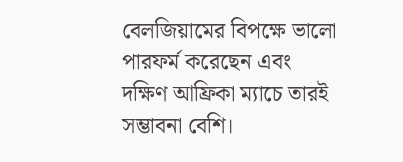বেলজিয়ামের বিপক্ষে ভালো পারফর্ম করেছেন এবং দক্ষিণ আফ্রিকা ম্যাচে তারই সম্ভাবনা বেশি।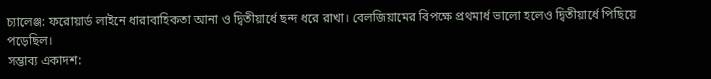চ্যালেঞ্জ: ফরোয়ার্ড লাইনে ধারাবাহিকতা আনা ও দ্বিতীয়ার্ধে ছন্দ ধরে রাখা। বেলজিয়ামের বিপক্ষে প্রথমার্ধ ভালো হলেও দ্বিতীয়ার্ধে পিছিয়ে পড়েছিল।
সম্ভাব্য একাদশ: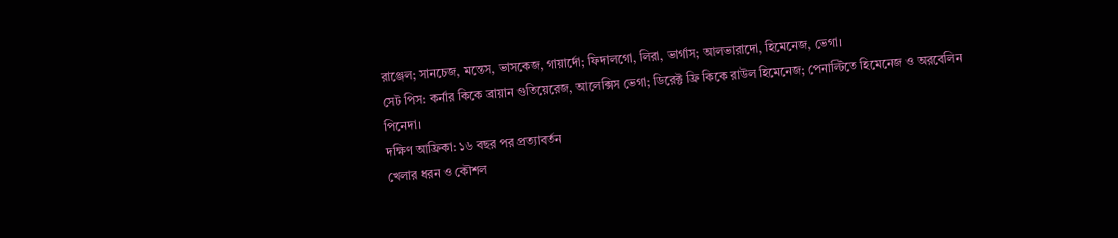রাঞ্জেল; সানচেজ, মন্তেস, ভাসকেজ, গায়ার্দো; ফিদালগো, লিরা, ভার্গাস; আলভারাদো, হিমেনেজ, ভেগা।
সেট পিস: কর্নার কিকে ব্রায়ান গুতিয়েরেজ, আলেক্সিস ভেগা; ডিরেক্ট ফ্রি কিকে রাউল হিমেনেজ; পেনাল্টিতে হিমেনেজ ও অরবেলিন পিনেদা।
দক্ষিণ আফ্রিকা: ১৬ বছর পর প্রত্যাবর্তন
খেলার ধরন ও কৌশল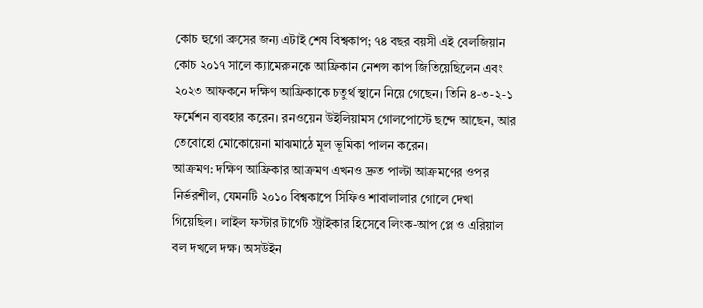কোচ হুগো ব্রুসের জন্য এটাই শেষ বিশ্বকাপ; ৭৪ বছর বয়সী এই বেলজিয়ান কোচ ২০১৭ সালে ক্যামেরুনকে আফ্রিকান নেশন্স কাপ জিতিয়েছিলেন এবং ২০২৩ আফকনে দক্ষিণ আফ্রিকাকে চতুর্থ স্থানে নিয়ে গেছেন। তিনি ৪-৩-২-১ ফর্মেশন ব্যবহার করেন। রনওয়েন উইলিয়ামস গোলপোস্টে ছন্দে আছেন, আর তেবোহো মোকোয়েনা মাঝমাঠে মূল ভূমিকা পালন করেন।
আক্রমণ: দক্ষিণ আফ্রিকার আক্রমণ এখনও দ্রুত পাল্টা আক্রমণের ওপর নির্ভরশীল, যেমনটি ২০১০ বিশ্বকাপে সিফিও শাবালালার গোলে দেখা গিয়েছিল। লাইল ফস্টার টার্গেট স্ট্রাইকার হিসেবে লিংক-আপ প্লে ও এরিয়াল বল দখলে দক্ষ। অসউইন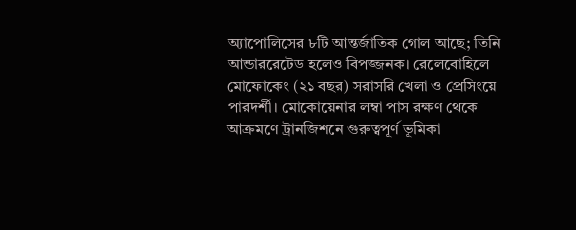অ্যাপোলিসের ৮টি আন্তর্জাতিক গোল আছে; তিনি আন্ডাররেটেড হলেও বিপজ্জনক। রেলেবোহিলে মোফোকেং (২১ বছর) সরাসরি খেলা ও প্রেসিংয়ে পারদর্শী। মোকোয়েনার লম্বা পাস রক্ষণ থেকে আক্রমণে ট্রানজিশনে গুরুত্বপূর্ণ ভূমিকা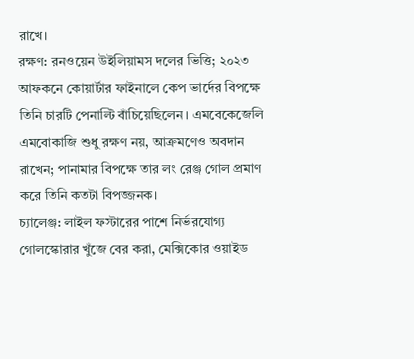রাখে।
রক্ষণ: রনওয়েন উইলিয়ামস দলের ভিত্তি; ২০২৩ আফকনে কোয়ার্টার ফাইনালে কেপ ভার্দের বিপক্ষে তিনি চারটি পেনাল্টি বাঁচিয়েছিলেন। এমবেকেজেলি এমবোকাজি শুধু রক্ষণ নয়, আক্রমণেও অবদান রাখেন; পানামার বিপক্ষে তার লং রেঞ্জ গোল প্রমাণ করে তিনি কতটা বিপজ্জনক।
চ্যালেঞ্জ: লাইল ফস্টারের পাশে নির্ভরযোগ্য গোলস্কোরার খুঁজে বের করা, মেক্সিকোর ওয়াইড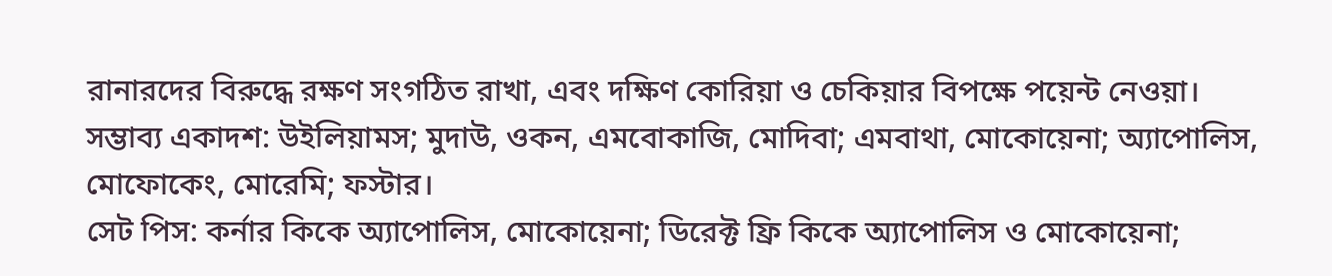রানারদের বিরুদ্ধে রক্ষণ সংগঠিত রাখা, এবং দক্ষিণ কোরিয়া ও চেকিয়ার বিপক্ষে পয়েন্ট নেওয়া।
সম্ভাব্য একাদশ: উইলিয়ামস; মুদাউ, ওকন, এমবোকাজি, মোদিবা; এমবাথা, মোকোয়েনা; অ্যাপোলিস, মোফোকেং, মোরেমি; ফস্টার।
সেট পিস: কর্নার কিকে অ্যাপোলিস, মোকোয়েনা; ডিরেক্ট ফ্রি কিকে অ্যাপোলিস ও মোকোয়েনা;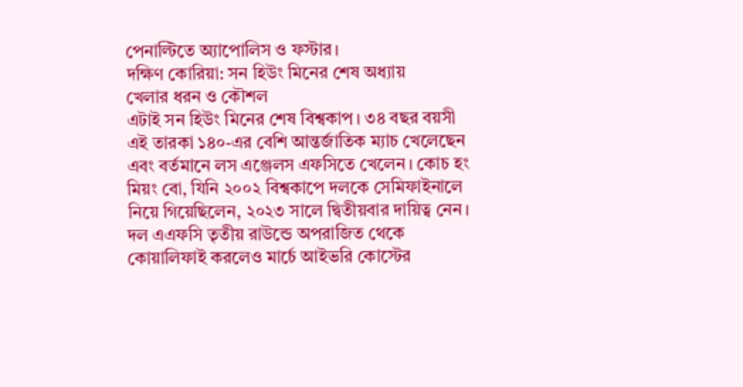পেনাল্টিতে অ্যাপোলিস ও ফস্টার।
দক্ষিণ কোরিয়া: সন হিউং মিনের শেষ অধ্যায়
খেলার ধরন ও কৌশল
এটাই সন হিউং মিনের শেষ বিশ্বকাপ। ৩৪ বছর বয়সী এই তারকা ১৪০-এর বেশি আন্তর্জাতিক ম্যাচ খেলেছেন এবং বর্তমানে লস এঞ্জেলস এফসিতে খেলেন। কোচ হং মিয়ং বো, যিনি ২০০২ বিশ্বকাপে দলকে সেমিফাইনালে নিয়ে গিয়েছিলেন, ২০২৩ সালে দ্বিতীয়বার দায়িত্ব নেন। দল এএফসি তৃতীয় রাউন্ডে অপরাজিত থেকে কোয়ালিফাই করলেও মার্চে আইভরি কোস্টের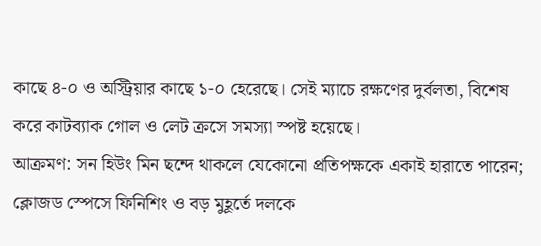কাছে ৪-০ ও অস্ট্রিয়ার কাছে ১-০ হেরেছে। সেই ম্যাচে রক্ষণের দুর্বলতা, বিশেষ করে কাটব্যাক গোল ও লেট ক্রসে সমস্যা স্পষ্ট হয়েছে।
আক্রমণ: সন হিউং মিন ছন্দে থাকলে যেকোনো প্রতিপক্ষকে একাই হারাতে পারেন; ক্লোজড স্পেসে ফিনিশিং ও বড় মুহূর্তে দলকে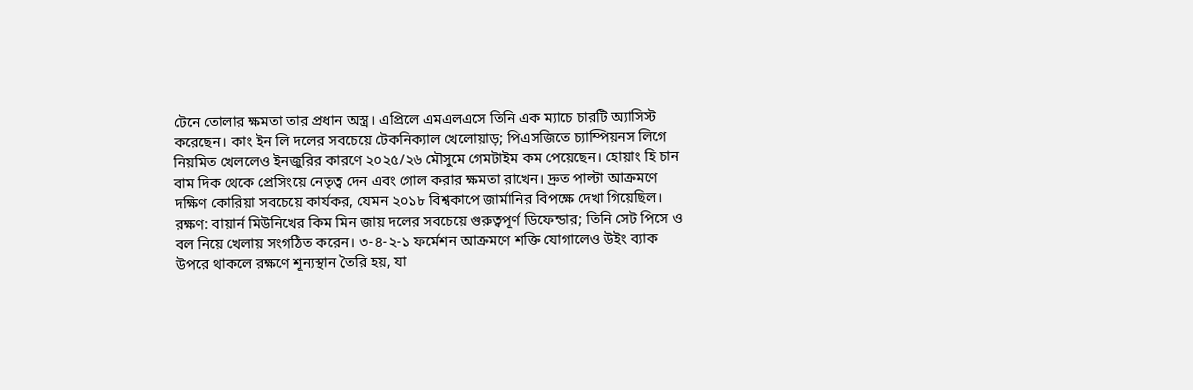টেনে তোলার ক্ষমতা তার প্রধান অস্ত্র। এপ্রিলে এমএলএসে তিনি এক ম্যাচে চারটি অ্যাসিস্ট করেছেন। কাং ইন লি দলের সবচেয়ে টেকনিক্যাল খেলোয়াড়; পিএসজিতে চ্যাম্পিয়নস লিগে নিয়মিত খেললেও ইনজুরির কারণে ২০২৫/২৬ মৌসুমে গেমটাইম কম পেয়েছেন। হোয়াং হি চান বাম দিক থেকে প্রেসিংয়ে নেতৃত্ব দেন এবং গোল করার ক্ষমতা রাখেন। দ্রুত পাল্টা আক্রমণে দক্ষিণ কোরিয়া সবচেয়ে কার্যকর, যেমন ২০১৮ বিশ্বকাপে জার্মানির বিপক্ষে দেখা গিয়েছিল।
রক্ষণ: বায়ার্ন মিউনিখের কিম মিন জায় দলের সবচেয়ে গুরুত্বপূর্ণ ডিফেন্ডার; তিনি সেট পিসে ও বল নিয়ে খেলায় সংগঠিত করেন। ৩-৪-২-১ ফর্মেশন আক্রমণে শক্তি যোগালেও উইং ব্যাক উপরে থাকলে রক্ষণে শূন্যস্থান তৈরি হয়, যা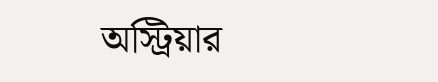অস্ট্রিয়ার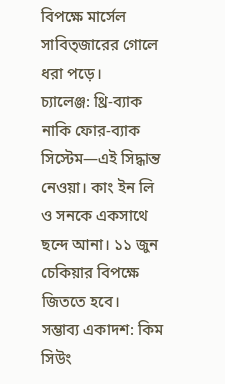বিপক্ষে মার্সেল সাবিত্জারের গোলে ধরা পড়ে।
চ্যালেঞ্জ: থ্রি-ব্যাক নাকি ফোর-ব্যাক সিস্টেম—এই সিদ্ধান্ত নেওয়া। কাং ইন লি ও সনকে একসাথে ছন্দে আনা। ১১ জুন চেকিয়ার বিপক্ষে জিততে হবে।
সম্ভাব্য একাদশ: কিম সিউং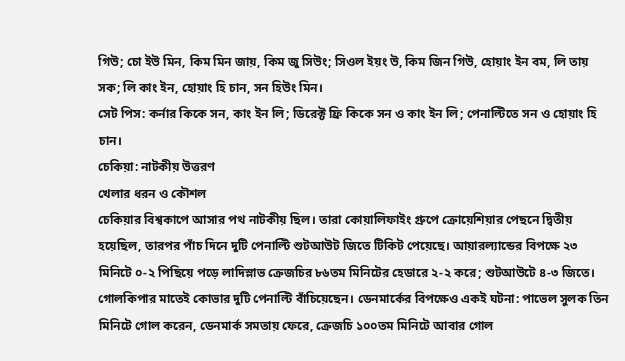গিউ; চো ইউ মিন, কিম মিন জায়, কিম জু সিউং; সিওল ইয়ং উ, কিম জিন গিউ, হোয়াং ইন বম, লি তায় সক; লি কাং ইন, হোয়াং হি চান, সন হিউং মিন।
সেট পিস: কর্নার কিকে সন, কাং ইন লি; ডিরেক্ট ফ্রি কিকে সন ও কাং ইন লি; পেনাল্টিতে সন ও হোয়াং হি চান।
চেকিয়া: নাটকীয় উত্তরণ
খেলার ধরন ও কৌশল
চেকিয়ার বিশ্বকাপে আসার পথ নাটকীয় ছিল। তারা কোয়ালিফাইং গ্রুপে ক্রোয়েশিয়ার পেছনে দ্বিতীয় হয়েছিল, তারপর পাঁচ দিনে দুটি পেনাল্টি শুটআউট জিতে টিকিট পেয়েছে। আয়ারল্যান্ডের বিপক্ষে ২৩ মিনিটে ০-২ পিছিয়ে পড়ে লাদিস্লাভ ক্রেজচির ৮৬তম মিনিটের হেডারে ২-২ করে; শুটআউটে ৪-৩ জিতে। গোলকিপার মাতেই কোভার দুটি পেনাল্টি বাঁচিয়েছেন। ডেনমার্কের বিপক্ষেও একই ঘটনা: পাভেল সুলক তিন মিনিটে গোল করেন, ডেনমার্ক সমতায় ফেরে, ক্রেজচি ১০০তম মিনিটে আবার গোল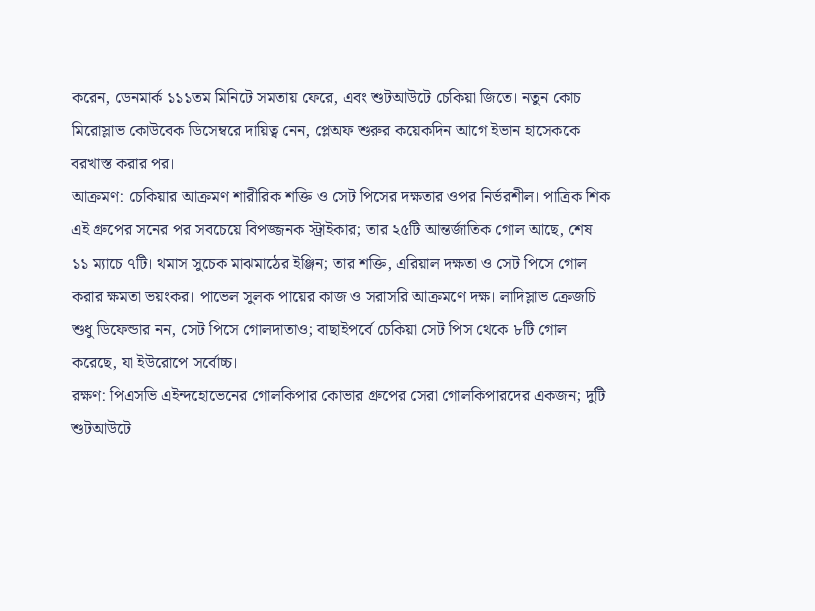করেন, ডেনমার্ক ১১১তম মিনিটে সমতায় ফেরে, এবং শুটআউটে চেকিয়া জিতে। নতুন কোচ মিরোস্লাভ কোউবেক ডিসেম্বরে দায়িত্ব নেন, প্লেঅফ শুরুর কয়েকদিন আগে ইভান হাসেককে বরখাস্ত করার পর।
আক্রমণ: চেকিয়ার আক্রমণ শারীরিক শক্তি ও সেট পিসের দক্ষতার ওপর নির্ভরশীল। পাত্রিক শিক এই গ্রুপের সনের পর সবচেয়ে বিপজ্জনক স্ট্রাইকার; তার ২৫টি আন্তর্জাতিক গোল আছে, শেষ ১১ ম্যাচে ৭টি। থমাস সুচেক মাঝমাঠের ইঞ্জিন; তার শক্তি, এরিয়াল দক্ষতা ও সেট পিসে গোল করার ক্ষমতা ভয়ংকর। পাভেল সুলক পায়ের কাজ ও সরাসরি আক্রমণে দক্ষ। লাদিস্লাভ ক্রেজচি শুধু ডিফেন্ডার নন, সেট পিসে গোলদাতাও; বাছাইপর্বে চেকিয়া সেট পিস থেকে ৮টি গোল করেছে, যা ইউরোপে সর্বোচ্চ।
রক্ষণ: পিএসভি এইন্দহোভেনের গোলকিপার কোভার গ্রুপের সেরা গোলকিপারদের একজন; দুটি শুটআউটে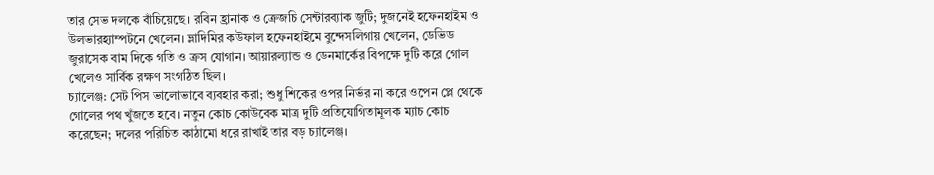তার সেভ দলকে বাঁচিয়েছে। রবিন হ্রানাক ও ক্রেজচি সেন্টারব্যাক জুটি; দুজনেই হফেনহাইম ও উলভারহ্যাম্পটনে খেলেন। ভ্লাদিমির কউফাল হফেনহাইমে বুন্দেসলিগায় খেলেন, ডেভিড জুরাসেক বাম দিকে গতি ও ক্রস যোগান। আয়ারল্যান্ড ও ডেনমার্কের বিপক্ষে দুটি করে গোল খেলেও সার্বিক রক্ষণ সংগঠিত ছিল।
চ্যালেঞ্জ: সেট পিস ভালোভাবে ব্যবহার করা; শুধু শিকের ওপর নির্ভর না করে ওপেন প্লে থেকে গোলের পথ খুঁজতে হবে। নতুন কোচ কোউবেক মাত্র দুটি প্রতিযোগিতামূলক ম্যাচ কোচ করেছেন; দলের পরিচিত কাঠামো ধরে রাখাই তার বড় চ্যালেঞ্জ।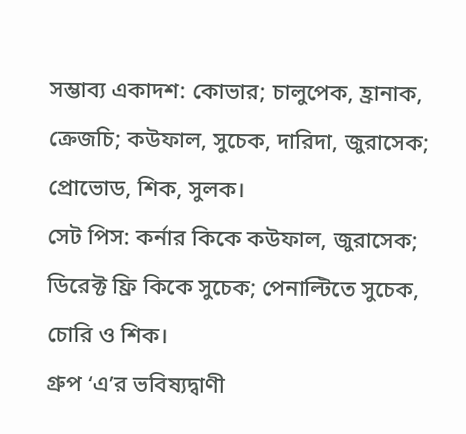সম্ভাব্য একাদশ: কোভার; চালুপেক, হ্রানাক, ক্রেজচি; কউফাল, সুচেক, দারিদা, জুরাসেক; প্রোভোড, শিক, সুলক।
সেট পিস: কর্নার কিকে কউফাল, জুরাসেক; ডিরেক্ট ফ্রি কিকে সুচেক; পেনাল্টিতে সুচেক, চোরি ও শিক।
গ্রুপ ‘এ’র ভবিষ্যদ্বাণী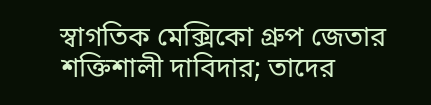স্বাগতিক মেক্সিকো গ্রুপ জেতার শক্তিশালী দাবিদার; তাদের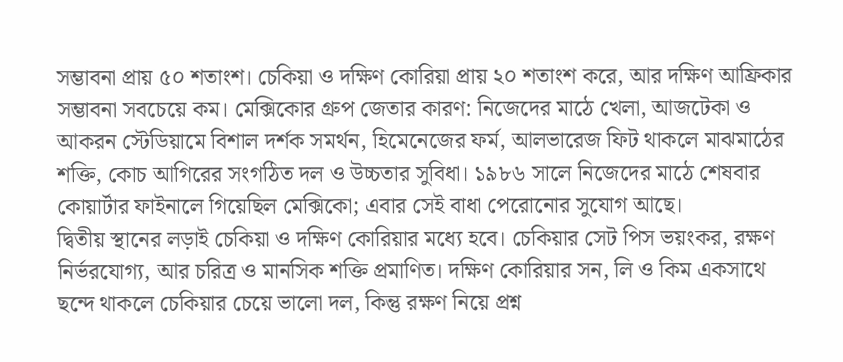সম্ভাবনা প্রায় ৫০ শতাংশ। চেকিয়া ও দক্ষিণ কোরিয়া প্রায় ২০ শতাংশ করে, আর দক্ষিণ আফ্রিকার সম্ভাবনা সবচেয়ে কম। মেক্সিকোর গ্রুপ জেতার কারণ: নিজেদের মাঠে খেলা, আজটেকা ও আকরন স্টেডিয়ামে বিশাল দর্শক সমর্থন, হিমেনেজের ফর্ম, আলভারেজ ফিট থাকলে মাঝমাঠের শক্তি, কোচ আগিরের সংগঠিত দল ও উচ্চতার সুবিধা। ১৯৮৬ সালে নিজেদের মাঠে শেষবার কোয়ার্টার ফাইনালে গিয়েছিল মেক্সিকো; এবার সেই বাধা পেরোনোর সুযোগ আছে।
দ্বিতীয় স্থানের লড়াই চেকিয়া ও দক্ষিণ কোরিয়ার মধ্যে হবে। চেকিয়ার সেট পিস ভয়ংকর, রক্ষণ নির্ভরযোগ্য, আর চরিত্র ও মানসিক শক্তি প্রমাণিত। দক্ষিণ কোরিয়ার সন, লি ও কিম একসাথে ছন্দে থাকলে চেকিয়ার চেয়ে ভালো দল, কিন্তু রক্ষণ নিয়ে প্রশ্ন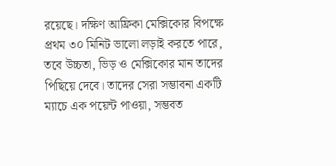রয়েছে। দক্ষিণ আফ্রিকা মেক্সিকোর বিপক্ষে প্রথম ৩০ মিনিট ভালো লড়াই করতে পারে, তবে উচ্চতা, ভিড় ও মেক্সিকোর মান তাদের পিছিয়ে দেবে। তাদের সেরা সম্ভাবনা একটি ম্যাচে এক পয়েন্ট পাওয়া, সম্ভবত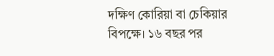দক্ষিণ কোরিয়া বা চেকিয়ার বিপক্ষে। ১৬ বছর পর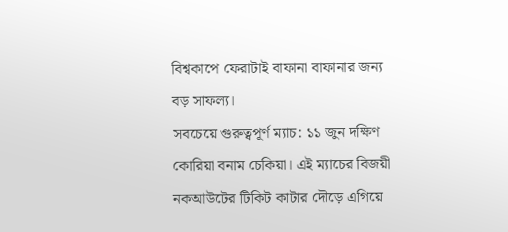বিশ্বকাপে ফেরাটাই বাফানা বাফানার জন্য বড় সাফল্য।
সবচেয়ে গুরুত্বপূর্ণ ম্যাচ: ১১ জুন দক্ষিণ কোরিয়া বনাম চেকিয়া। এই ম্যাচের বিজয়ী নকআউটের টিকিট কাটার দৌড়ে এগিয়ে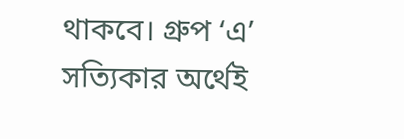থাকবে। গ্রুপ ‘এ’ সত্যিকার অর্থেই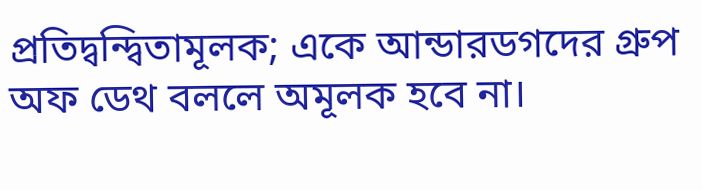প্রতিদ্বন্দ্বিতামূলক; একে আন্ডারডগদের গ্রুপ অফ ডেথ বললে অমূলক হবে না।